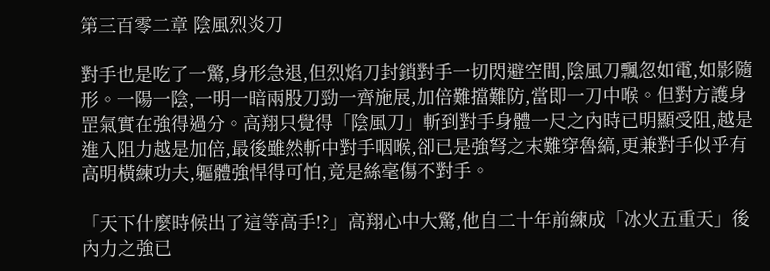第三百零二章 陰風烈炎刀

對手也是吃了一驚,身形急退,但烈焰刀封鎖對手一切閃避空間,陰風刀飄忽如電,如影隨形。一陽一陰,一明一暗兩股刀勁一齊施展,加倍難擋難防,當即一刀中喉。但對方護身罡氣實在強得過分。高翔只覺得「陰風刀」斬到對手身體一尺之內時已明顯受阻,越是進入阻力越是加倍,最後雖然斬中對手咽喉,卻已是強弩之末難穿魯縞,更兼對手似乎有高明橫練功夫,軀體強悍得可怕,竟是絲毫傷不對手。

「天下什麼時候出了這等高手!?」高翔心中大驚,他自二十年前練成「冰火五重天」後內力之強已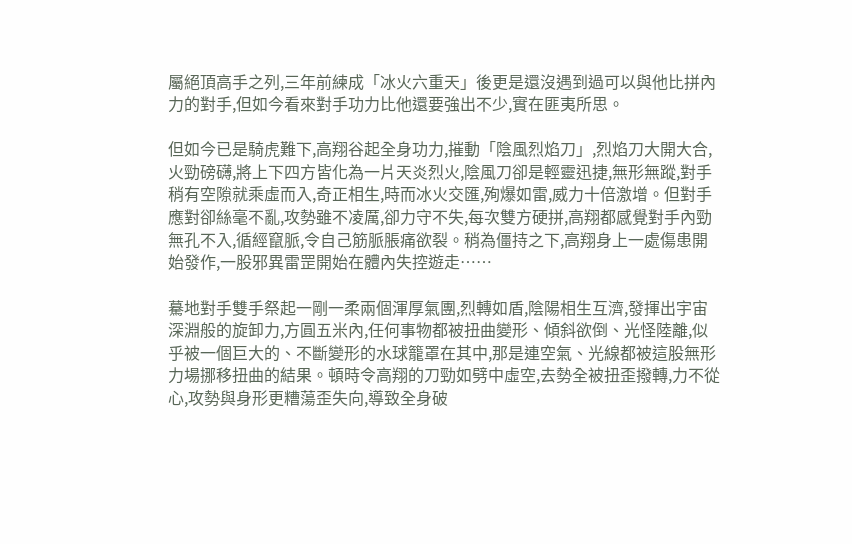屬絕頂高手之列,三年前練成「冰火六重天」後更是還沒遇到過可以與他比拼內力的對手,但如今看來對手功力比他還要強出不少,實在匪夷所思。

但如今已是騎虎難下,高翔谷起全身功力,摧動「陰風烈焰刀」,烈焰刀大開大合,火勁磅礴,將上下四方皆化為一片天炎烈火,陰風刀卻是輕靈迅捷,無形無蹤,對手稍有空隙就乘虛而入,奇正相生,時而冰火交匯,殉爆如雷,威力十倍激增。但對手應對卻絲毫不亂,攻勢雖不凌厲,卻力守不失,每次雙方硬拼,高翔都感覺對手內勁無孔不入,循經竄脈,令自己筋脈脹痛欲裂。稍為僵持之下,高翔身上一處傷患開始發作,一股邪異雷罡開始在體內失控遊走……

驀地對手雙手祭起一剛一柔兩個渾厚氣團,烈轉如盾,陰陽相生互濟,發揮出宇宙深淵般的旋卸力,方圓五米內,任何事物都被扭曲變形、傾斜欲倒、光怪陸離,似乎被一個巨大的、不斷變形的水球籠罩在其中,那是連空氣、光線都被這股無形力場挪移扭曲的結果。頓時令高翔的刀勁如劈中虛空,去勢全被扭歪撥轉,力不從心,攻勢與身形更糟蕩歪失向,導致全身破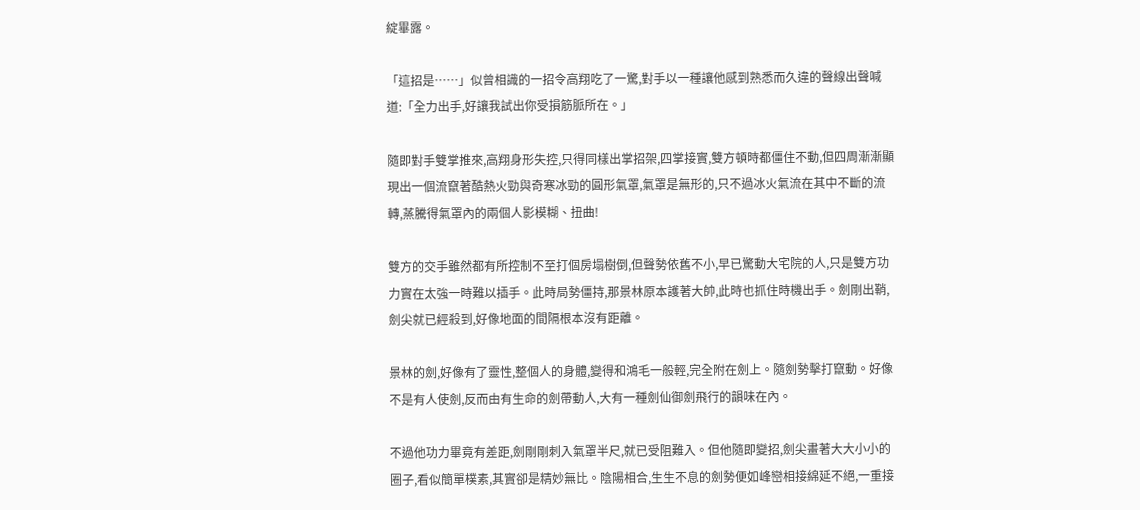綻畢露。

「這招是……」似曾相識的一招令高翔吃了一驚,對手以一種讓他感到熟悉而久違的聲線出聲喊道:「全力出手,好讓我試出你受損筋脈所在。」

隨即對手雙掌推來,高翔身形失控,只得同樣出掌招架,四掌接實,雙方頓時都僵住不動,但四周漸漸顯現出一個流竄著酷熱火勁與奇寒冰勁的圓形氣罩,氣罩是無形的,只不過冰火氣流在其中不斷的流轉,蒸騰得氣罩內的兩個人影模糊、扭曲!

雙方的交手雖然都有所控制不至打個房塌樹倒,但聲勢依舊不小,早已驚動大宅院的人,只是雙方功力實在太強一時難以插手。此時局勢僵持,那景林原本護著大帥,此時也抓住時機出手。劍剛出鞘,劍尖就已經殺到,好像地面的間隔根本沒有距離。

景林的劍,好像有了靈性,整個人的身體,變得和鴻毛一般輕,完全附在劍上。隨劍勢擊打竄動。好像不是有人使劍,反而由有生命的劍帶動人,大有一種劍仙御劍飛行的韻味在內。

不過他功力畢竟有差距,劍剛剛刺入氣罩半尺,就已受阻難入。但他隨即變招,劍尖畫著大大小小的圈子,看似簡單樸素,其實卻是精妙無比。陰陽相合,生生不息的劍勢便如峰巒相接綿延不絕,一重接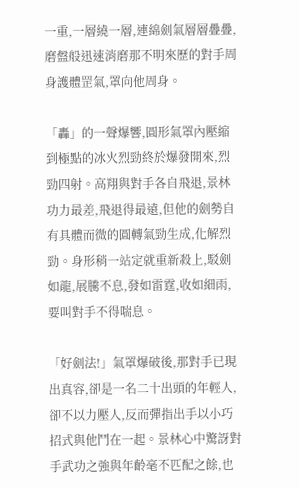一重,一層繞一層,連綿劍氣層層疊疊,磨盤般迅速消磨那不明來歷的對手周身護體罡氣,罩向他周身。

「轟」的一聲爆響,圓形氣罩內壓縮到極點的冰火烈勁終於爆發開來,烈勁四射。高翔與對手各自飛退,景林功力最差,飛退得最遠,但他的劍勢自有具體而微的圓轉氣勁生成,化解烈勁。身形稍一站定就重新殺上,駁劍如龍,展騰不息,發如雷霆,收如細雨,要叫對手不得喘息。

「好劍法!」氣罩爆破後,那對手已現出真容,卻是一名二十出頭的年輕人,卻不以力壓人,反而彈指出手以小巧招式與他鬥在一起。景林心中驚訝對手武功之強與年齡毫不匹配之餘,也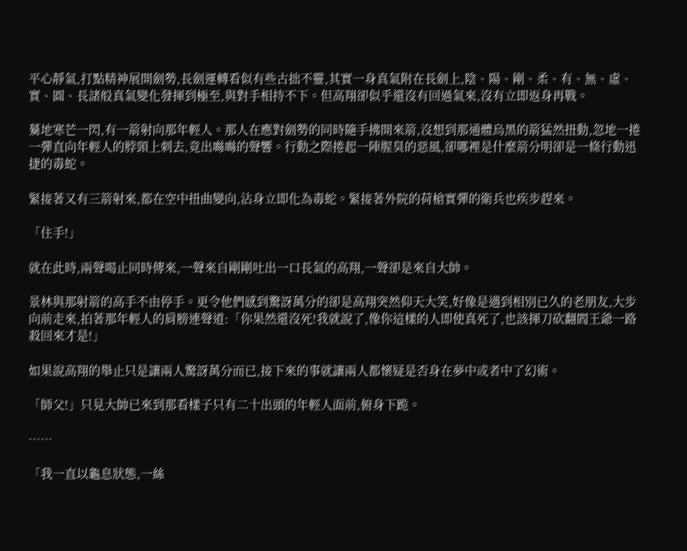平心靜氣,打點精神展開劍勢,長劍運轉看似有些古拙不靈,其實一身真氣附在長劍上,陰、陽、剛、柔、有、無、虛、實、圓、長諸般真氣變化發揮到極至,與對手相持不下。但高翔卻似乎還沒有回過氣來,沒有立即返身再戰。

驀地寒芒一閃,有一箭射向那年輕人。那人在應對劍勢的同時隨手拂開來箭,沒想到那通體烏黑的箭猛然扭動,忽地一捲一彈直向年輕人的脖頸上刺去,竟出噝噝的聲響。行動之際捲起一陣腥臭的惡風,卻哪裡是什麼箭分明卻是一條行動迅捷的毒蛇。

緊接著又有三箭射來,都在空中扭曲變向,沾身立即化為毒蛇。緊接著外院的荷槍實彈的衛兵也疾步趕來。

「住手!」

就在此時,兩聲喝止同時傳來,一聲來自剛剛吐出一口長氣的高翔,一聲卻是來自大帥。

景林與那射箭的高手不由停手。更令他們感到驚訝萬分的卻是高翔突然仰天大笑,好像是遇到相別已久的老朋友,大步向前走來,拍著那年輕人的肩膀連聲道:「你果然還沒死!我就說了,像你這樣的人即使真死了,也該揮刀砍翻閻王爺一路殺回來才是!」

如果說高翔的舉止只是讓兩人驚訝萬分而已,接下來的事就讓兩人都懷疑是否身在夢中或者中了幻術。

「師父!」只見大帥已來到那看樣子只有二十出頭的年輕人面前,俯身下跪。

……

「我一直以龜息狀態,一絲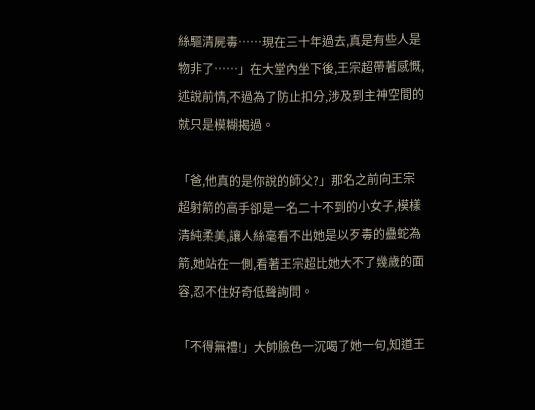絲驅清屍毒……現在三十年過去,真是有些人是物非了……」在大堂內坐下後,王宗超帶著感慨,述說前情,不過為了防止扣分,涉及到主神空間的就只是模糊揭過。

「爸,他真的是你說的師父?」那名之前向王宗超射箭的高手卻是一名二十不到的小女子,模樣清純柔美,讓人絲毫看不出她是以歹毒的蠱蛇為箭,她站在一側,看著王宗超比她大不了幾歲的面容,忍不住好奇低聲詢問。

「不得無禮!」大帥臉色一沉喝了她一句,知道王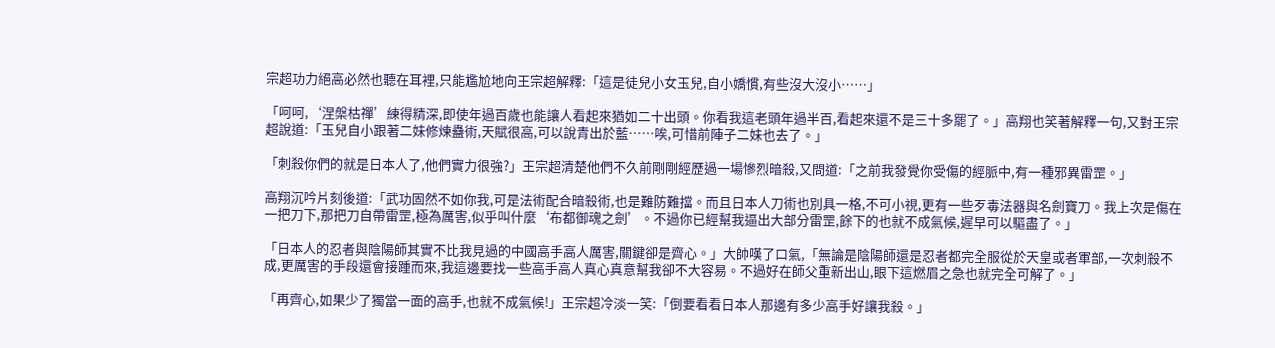宗超功力絕高必然也聽在耳裡,只能尷尬地向王宗超解釋:「這是徒兒小女玉兒,自小嬌慣,有些沒大沒小……」

「呵呵,‘涅槃枯禪’練得精深,即使年過百歲也能讓人看起來猶如二十出頭。你看我這老頭年過半百,看起來還不是三十多罷了。」高翔也笑著解釋一句,又對王宗超說道:「玉兒自小跟著二妹修煉蠱術,天賦很高,可以說青出於藍……唉,可惜前陣子二妹也去了。」

「刺殺你們的就是日本人了,他們實力很強?」王宗超清楚他們不久前剛剛經歷過一場慘烈暗殺,又問道:「之前我發覺你受傷的經脈中,有一種邪異雷罡。」

高翔沉吟片刻後道:「武功固然不如你我,可是法術配合暗殺術,也是難防難擋。而且日本人刀術也別具一格,不可小視,更有一些歹毒法器與名劍寶刀。我上次是傷在一把刀下,那把刀自帶雷罡,極為厲害,似乎叫什麼‘布都御魂之劍’。不過你已經幫我逼出大部分雷罡,餘下的也就不成氣候,遲早可以驅盡了。」

「日本人的忍者與陰陽師其實不比我見過的中國高手高人厲害,關鍵卻是齊心。」大帥嘆了口氣,「無論是陰陽師還是忍者都完全服從於天皇或者軍部,一次刺殺不成,更厲害的手段還會接踵而來,我這邊要找一些高手高人真心真意幫我卻不大容易。不過好在師父重新出山,眼下這燃眉之急也就完全可解了。」

「再齊心,如果少了獨當一面的高手,也就不成氣候!」王宗超冷淡一笑:「倒要看看日本人那邊有多少高手好讓我殺。」